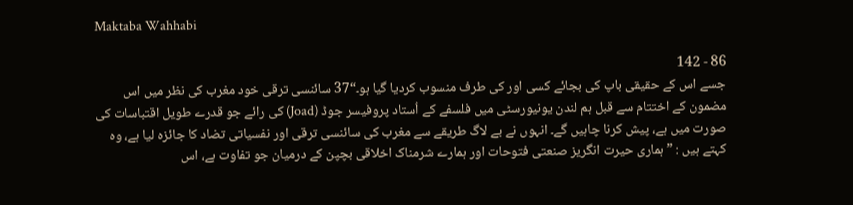Maktaba Wahhabi

86 - 142
جسے اس کے حقیقی باپ کی بجائے کسی اور کی طرف منسوب کردیا گیا ہو۔“37 سائنسی ترقی خود مغرب کی نظر میں اس مضمون کے اختتام سے قبل ہم لندن یونیورسٹی میں فلسفے کے اُستاد پروفیسر جوڈ (Joad) کی رائے جو قدرے طویل اقتباسات کی صورت میں ہے، پیش کرنا چاہیں گے۔ انہوں نے بے لاگ طریقے سے مغرب کی سائنسی ترقی اور نفسیاتی تضاد کا جائزہ لیا ہے، وہ کہتے ہیں : ”ہماری حیرت انگریز صنعتی فتوحات اور ہمارے شرمناک اخلاقی بچپن کے درمیان جو تفاوت ہے، اس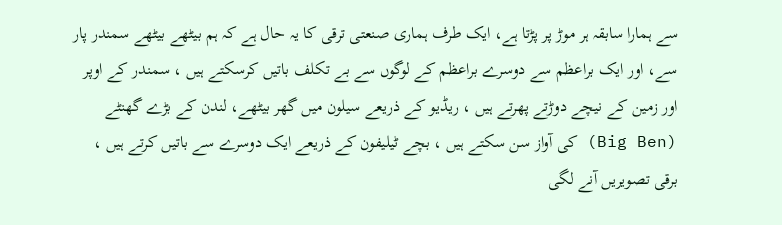سے ہمارا سابقہ ہر موڑ پر پڑتا ہے، ایک طرف ہماری صنعتی ترقی کا یہ حال ہے کہ ہم بیٹھے بیٹھے سمندر پار سے، اور ایک براعظم سے دوسرے براعظم کے لوگوں سے بے تکلف باتیں کرسکتے ہیں ، سمندر کے اوپر اور زمین کے نیچے دوڑتے پھرتے ہیں ، ریڈیو کے ذریعے سیلون میں گھر بیٹھے، لندن کے بڑے گھنٹے (Big Ben) کی آواز سن سکتے ہیں ، بچے ٹیلیفون کے ذریعے ایک دوسرے سے باتیں کرتے ہیں ، برقی تصویریں آنے لگی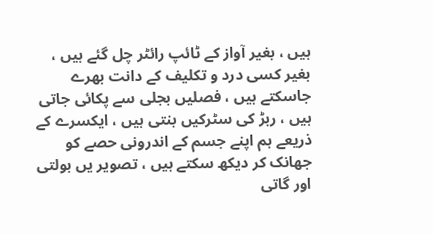ہیں ، بغیر آواز کے ٹائپ رائٹر چل گئے ہیں ، بغیر کسی درد و تکلیف کے دانت بھرے جاسکتے ہیں ، فصلیں بجلی سے پکائی جاتی ہیں ، ربڑ کی سٹرکیں بنتی ہیں ، ایکسرے کے ذریعے ہم اپنے جسم کے اندرونی حصے کو جھانک کر دیکھ سکتے ہیں ، تصویر یں بولتی اور گاتی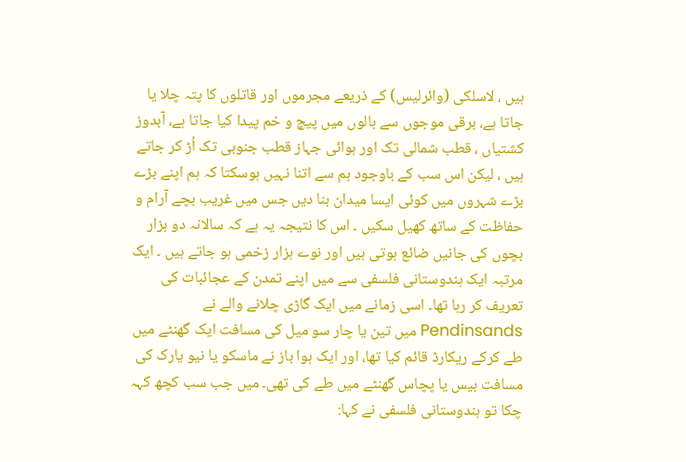ہیں ، لاسلکی (وائرلیس) کے ذریعے مجرموں اور قاتلوں کا پتہ چلا یا جاتا ہے، برقی موجوں سے بالوں میں پیچ و خم پیدا کیا جاتا ہے، آبدوز کشتیاں ، قطب شمالی تک اور ہوائی جہاز قطب جنوبی تک اُڑ کر جاتے ہیں ، لیکن اس سب کے باوجود ہم سے اتنا نہیں ہوسکتا کہ ہم اپنے بڑے بڑے شہروں میں کوئی ایسا میدان بنا دیں جس میں غریب بچے آرام و حفاظت کے ساتھ کھیل سکیں ۔ اس کا نتیجہ یہ ہے کہ سالانہ دو ہزار بچوں کی جانیں ضائع ہوتی ہیں اور نوے ہزار زخمی ہو جاتے ہیں ۔ ایک مرتبہ ایک ہندوستانی فلسفی سے میں اپنے تمدن کے عجائبات کی تعریف کر رہا تھا۔ اسی زمانے میں ایک گاڑی چلانے والے نے Pendinsands میں تین یا چار سو میل کی مسافت ایک گھنٹے میں طے کرکے ریکارڈ قائم کیا تھا، اور ایک ہوا باز نے ماسکو یا نیو یارک کی مسافت بیس یا پچاس گھنٹے میں طے کی تھی۔ میں جب سب کچھ کہہ چکا تو ہندوستانی فلسفی نے کہا: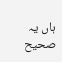ہاں یہ صحیح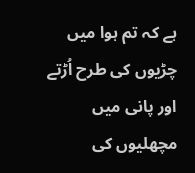ہے کہ تم ہوا میں چڑیوں کی طرح اُڑتے اور پانی میں مچھلیوں کی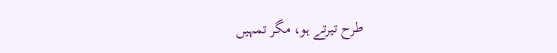طرح تیرتے ہو، مگر تمہیں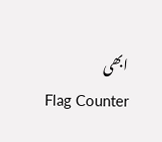ابھی
Flag Counter